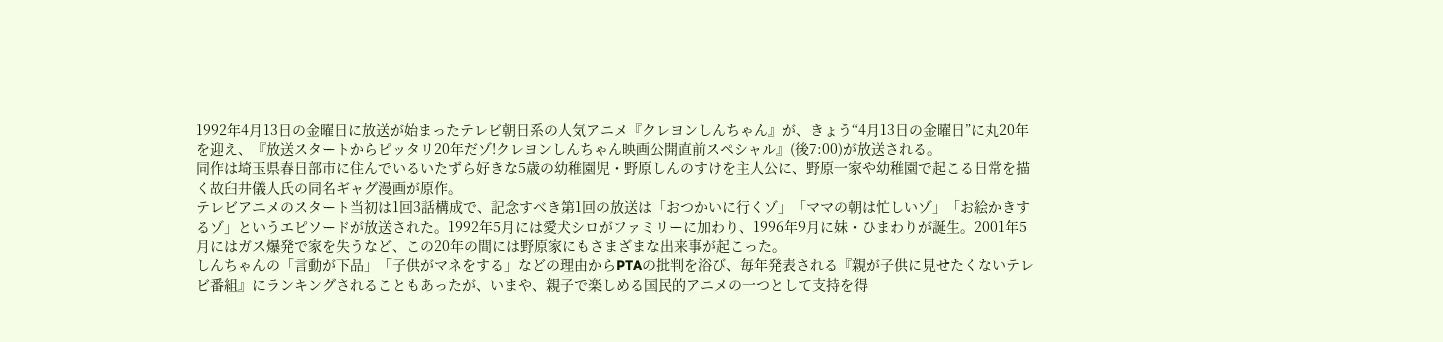1992年4月13日の金曜日に放送が始まったテレビ朝日系の人気アニメ『クレヨンしんちゃん』が、きょう“4月13日の金曜日”に丸20年を迎え、『放送スタートからピッタリ20年だゾ!クレヨンしんちゃん映画公開直前スペシャル』(後7:00)が放送される。
同作は埼玉県春日部市に住んでいるいたずら好きな5歳の幼稚園児・野原しんのすけを主人公に、野原一家や幼稚園で起こる日常を描く故臼井儀人氏の同名ギャグ漫画が原作。
テレビアニメのスタート当初は1回3話構成で、記念すべき第1回の放送は「おつかいに行くゾ」「ママの朝は忙しいゾ」「お絵かきするゾ」というエピソードが放送された。1992年5月には愛犬シロがファミリーに加わり、1996年9月に妹・ひまわりが誕生。2001年5月にはガス爆発で家を失うなど、この20年の間には野原家にもさまざまな出来事が起こった。
しんちゃんの「言動が下品」「子供がマネをする」などの理由からPTAの批判を浴び、毎年発表される『親が子供に見せたくないテレビ番組』にランキングされることもあったが、いまや、親子で楽しめる国民的アニメの一つとして支持を得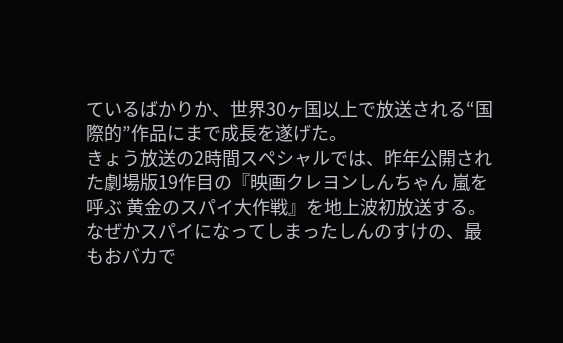ているばかりか、世界30ヶ国以上で放送される“国際的”作品にまで成長を遂げた。
きょう放送の2時間スペシャルでは、昨年公開された劇場版19作目の『映画クレヨンしんちゃん 嵐を呼ぶ 黄金のスパイ大作戦』を地上波初放送する。なぜかスパイになってしまったしんのすけの、最もおバカで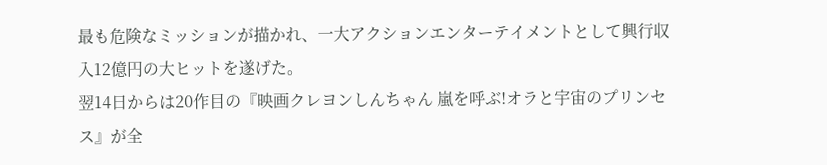最も危険なミッションが描かれ、一大アクションエンターテイメントとして興行収入12億円の大ヒットを遂げた。
翌14日からは20作目の『映画クレヨンしんちゃん 嵐を呼ぶ!オラと宇宙のプリンセス』が全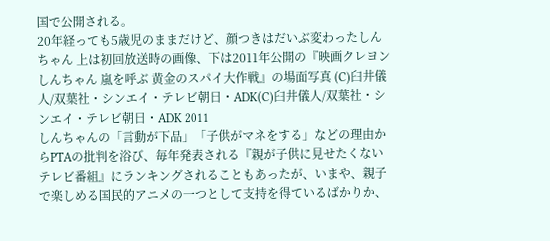国で公開される。
20年経っても5歳児のままだけど、顔つきはだいぶ変わったしんちゃん 上は初回放送時の画像、下は2011年公開の『映画クレヨンしんちゃん 嵐を呼ぶ 黄金のスパイ大作戦』の場面写真 (C)臼井儀人/双葉社・シンエイ・テレビ朝日・ADK(C)臼井儀人/双葉社・シンエイ・テレビ朝日・ADK 2011
しんちゃんの「言動が下品」「子供がマネをする」などの理由からPTAの批判を浴び、毎年発表される『親が子供に見せたくないテレビ番組』にランキングされることもあったが、いまや、親子で楽しめる国民的アニメの一つとして支持を得ているばかりか、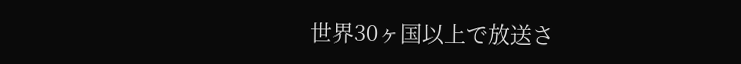世界30ヶ国以上で放送さ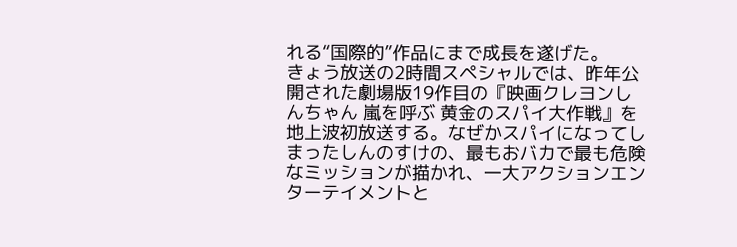れる“国際的”作品にまで成長を遂げた。
きょう放送の2時間スペシャルでは、昨年公開された劇場版19作目の『映画クレヨンしんちゃん 嵐を呼ぶ 黄金のスパイ大作戦』を地上波初放送する。なぜかスパイになってしまったしんのすけの、最もおバカで最も危険なミッションが描かれ、一大アクションエンターテイメントと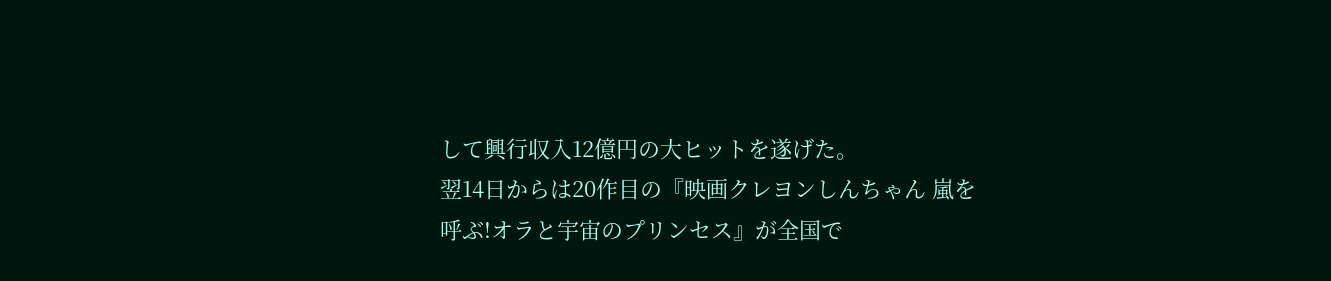して興行収入12億円の大ヒットを遂げた。
翌14日からは20作目の『映画クレヨンしんちゃん 嵐を呼ぶ!オラと宇宙のプリンセス』が全国で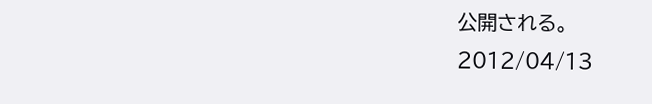公開される。
2012/04/13